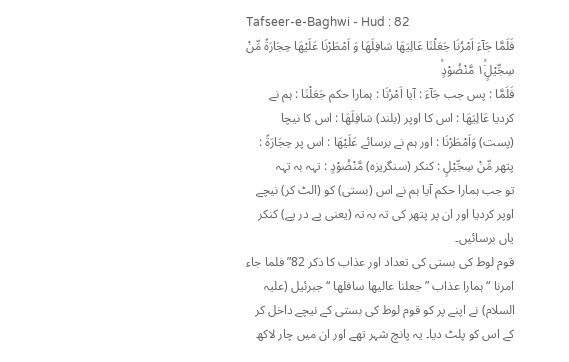Tafseer-e-Baghwi - Hud : 82
فَلَمَّا جَآءَ اَمْرُنَا جَعَلْنَا عَالِیَهَا سَافِلَهَا وَ اَمْطَرْنَا عَلَیْهَا حِجَارَةً مِّنْ سِجِّیْلٍ١ۙ۬ مَّنْضُوْدٍۙ
فَلَمَّا : پس جب جَآءَ : آیا اَمْرُنَا : ہمارا حکم جَعَلْنَا : ہم نے کردیا عَالِيَهَا : اس کا اوپر (بلند) سَافِلَهَا : اس کا نیچا (پست) وَاَمْطَرْنَا : اور ہم نے برسائے عَلَيْهَا : اس پر حِجَارَةً : پتھر مِّنْ سِجِّيْلٍ : کنکر (سنگریزہ) مَّنْضُوْدٍ : تہہ بہ تہہ
تو جب ہمارا حکم آیا ہم نے اس (بستی) کو (الٹ کر) نیچے اوپر کردیا اور ان پر پتھر کی تہ بہ تہ (یعنی پے در پے) کنکر یاں برسائیں۔
قوم لوط کی بستی کی تعداد اور عذاب کا ذکر 82” فلما جاء امرنا “ ہمارا عذاب ” جعلنا عالیھا سافلھا “ جبرئیل (علیہ السلام) نے اپنے پر کو قوم لوط کی بستی کے نیچے داخل کر کے اس کو پلٹ دیا۔ یہ پانچ شہر تھے اور ان میں چار لاکھ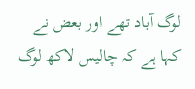لوگ آباد تھے اور بعض نے کہا ہے کہ چالیس لاکھ لوگ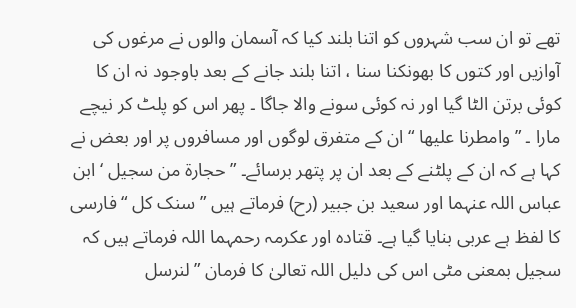تھے تو ان سب شہروں کو اتنا بلند کیا کہ آسمان والوں نے مرغوں کی آوازیں اور کتوں کا بھونکنا سنا ، اتنا بلند جانے کے بعد باوجود نہ ان کا کوئی برتن الٹا گیا اور نہ کوئی سونے والا جاگا ۔ پھر اس کو پلٹ کر نیچے مارا ۔ ” وامطرنا علیھا “ ان کے متفرق لوگوں اور مسافروں پر اور بعض نے کہا ہے کہ ان کے پلٹنے کے بعد ان پر پتھر برسائے۔ ” حجارۃ من سجیل ‘ ابن عباس اللہ عنہما اور سعید بن جبیر (رح) فرماتے ہیں ” سنک کل “ فارسی کا لفظ ہے عربی بنایا گیا ہے۔ قتادہ اور عکرمہ رحمہما اللہ فرماتے ہیں کہ سجیل بمعنی مٹی اس کی دلیل اللہ تعالیٰ کا فرمان ” لنرسل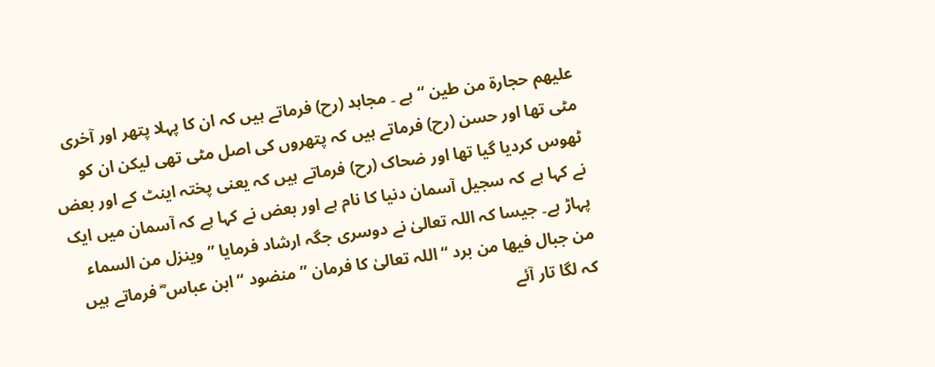علیھم حجارۃ من طین “ ہے ۔ مجاہد (رح) فرماتے ہیں کہ ان کا پہلا پتھر اور آخری مٹی تھا اور حسن (رح) فرماتے ہیں کہ پتھروں کی اصل مٹی تھی لیکن ان کو ٹھوس کردیا گیا تھا اور ضحاک (رح) فرماتے ہیں کہ یعنی پختہ اینٹ کے اور بعض نے کہا ہے کہ سجیل آسمان دنیا کا نام ہے اور بعض نے کہا ہے کہ آسمان میں ایک پہاڑ ہے۔ جیسا کہ اللہ تعالیٰ نے دوسری جگہ ارشاد فرمایا ” وینزل من السماء من جبال فیھا من برد “ اللہ تعالیٰ کا فرمان ” منضود “ ابن عباس ؓ فرماتے ہیں کہ لگا تار آئے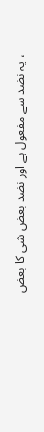، یہ نضد سے مفعول ہے اور نضد بعض شی کا بعض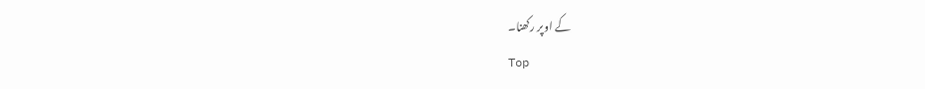کے اوپر رکھنا۔
Top